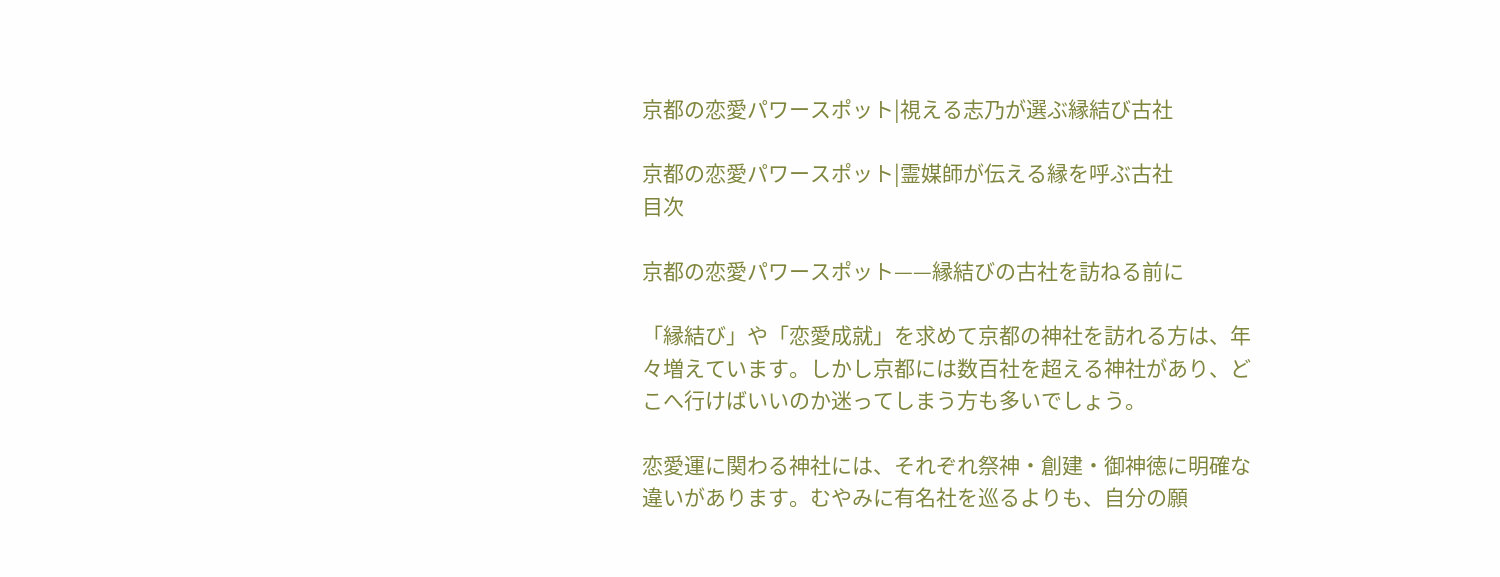京都の恋愛パワースポット|視える志乃が選ぶ縁結び古社

京都の恋愛パワースポット|霊媒師が伝える縁を呼ぶ古社
目次

京都の恋愛パワースポット——縁結びの古社を訪ねる前に

「縁結び」や「恋愛成就」を求めて京都の神社を訪れる方は、年々増えています。しかし京都には数百社を超える神社があり、どこへ行けばいいのか迷ってしまう方も多いでしょう。

恋愛運に関わる神社には、それぞれ祭神・創建・御神徳に明確な違いがあります。むやみに有名社を巡るよりも、自分の願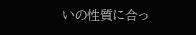いの性質に合っ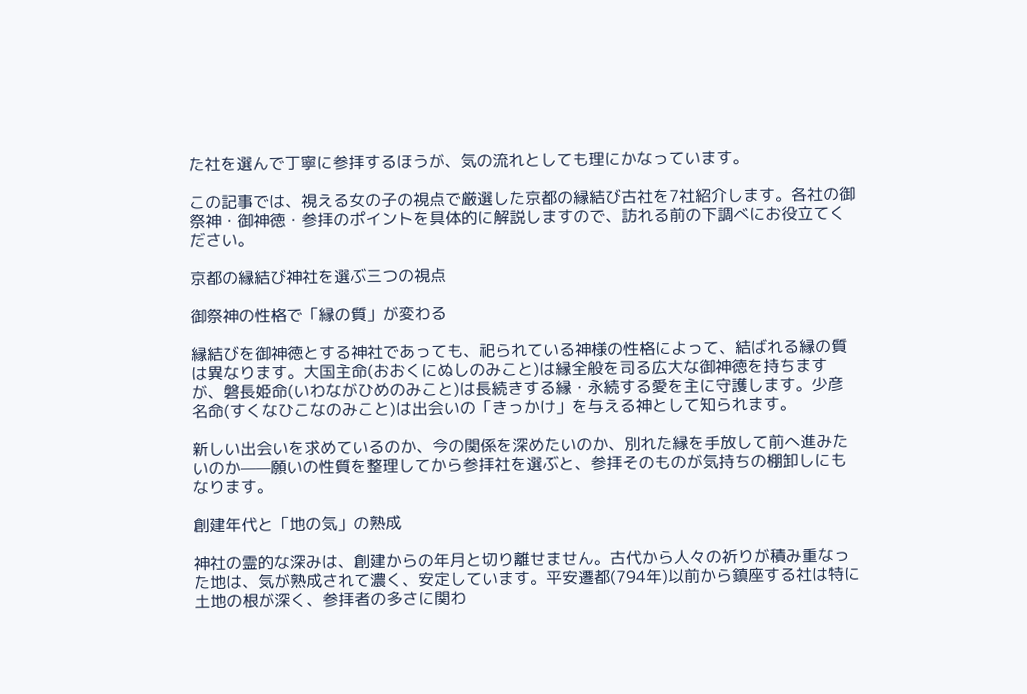た社を選んで丁寧に参拝するほうが、気の流れとしても理にかなっています。

この記事では、視える女の子の視点で厳選した京都の縁結び古社を7社紹介します。各社の御祭神・御神徳・参拝のポイントを具体的に解説しますので、訪れる前の下調べにお役立てください。

京都の縁結び神社を選ぶ三つの視点

御祭神の性格で「縁の質」が変わる

縁結びを御神徳とする神社であっても、祀られている神様の性格によって、結ばれる縁の質は異なります。大国主命(おおくにぬしのみこと)は縁全般を司る広大な御神徳を持ちますが、磐長姫命(いわながひめのみこと)は長続きする縁・永続する愛を主に守護します。少彦名命(すくなひこなのみこと)は出会いの「きっかけ」を与える神として知られます。

新しい出会いを求めているのか、今の関係を深めたいのか、別れた縁を手放して前へ進みたいのか——願いの性質を整理してから参拝社を選ぶと、参拝そのものが気持ちの棚卸しにもなります。

創建年代と「地の気」の熟成

神社の霊的な深みは、創建からの年月と切り離せません。古代から人々の祈りが積み重なった地は、気が熟成されて濃く、安定しています。平安遷都(794年)以前から鎮座する社は特に土地の根が深く、参拝者の多さに関わ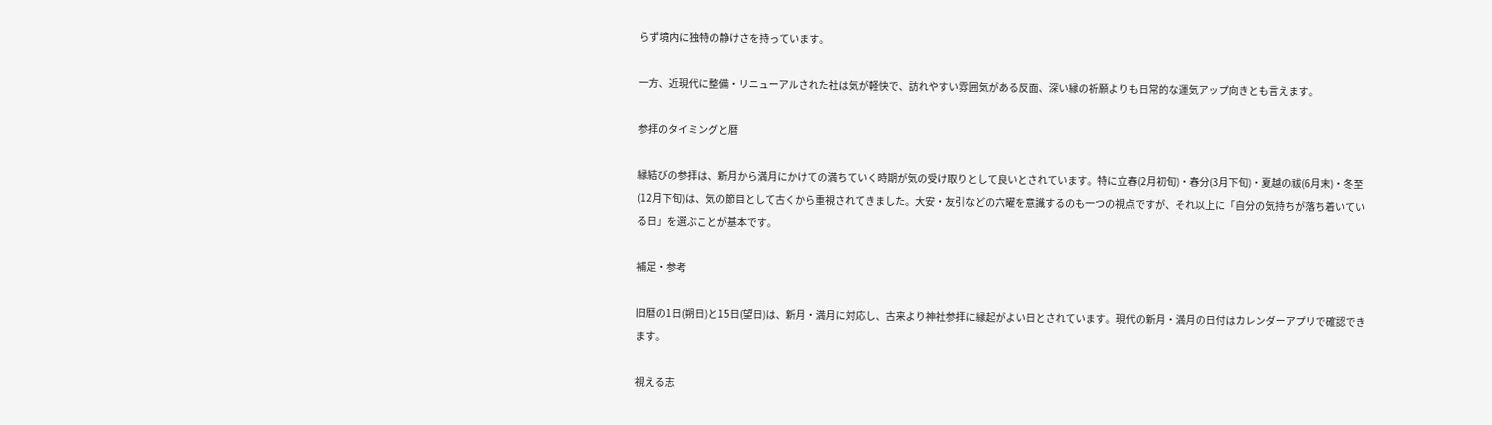らず境内に独特の静けさを持っています。

一方、近現代に整備・リニューアルされた社は気が軽快で、訪れやすい雰囲気がある反面、深い縁の祈願よりも日常的な運気アップ向きとも言えます。

参拝のタイミングと暦

縁結びの参拝は、新月から満月にかけての満ちていく時期が気の受け取りとして良いとされています。特に立春(2月初旬)・春分(3月下旬)・夏越の祓(6月末)・冬至(12月下旬)は、気の節目として古くから重視されてきました。大安・友引などの六曜を意識するのも一つの視点ですが、それ以上に「自分の気持ちが落ち着いている日」を選ぶことが基本です。

補足・参考

旧暦の1日(朔日)と15日(望日)は、新月・満月に対応し、古来より神社参拝に縁起がよい日とされています。現代の新月・満月の日付はカレンダーアプリで確認できます。

視える志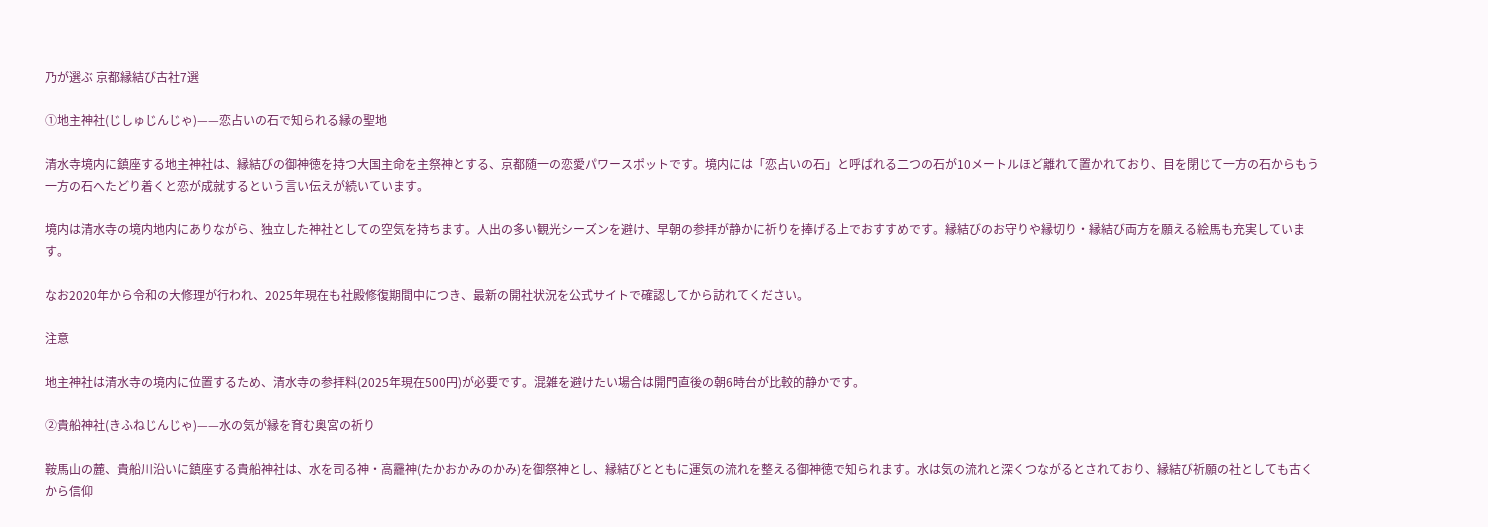乃が選ぶ 京都縁結び古社7選

①地主神社(じしゅじんじゃ)——恋占いの石で知られる縁の聖地

清水寺境内に鎮座する地主神社は、縁結びの御神徳を持つ大国主命を主祭神とする、京都随一の恋愛パワースポットです。境内には「恋占いの石」と呼ばれる二つの石が10メートルほど離れて置かれており、目を閉じて一方の石からもう一方の石へたどり着くと恋が成就するという言い伝えが続いています。

境内は清水寺の境内地内にありながら、独立した神社としての空気を持ちます。人出の多い観光シーズンを避け、早朝の参拝が静かに祈りを捧げる上でおすすめです。縁結びのお守りや縁切り・縁結び両方を願える絵馬も充実しています。

なお2020年から令和の大修理が行われ、2025年現在も社殿修復期間中につき、最新の開社状況を公式サイトで確認してから訪れてください。

注意

地主神社は清水寺の境内に位置するため、清水寺の参拝料(2025年現在500円)が必要です。混雑を避けたい場合は開門直後の朝6時台が比較的静かです。

②貴船神社(きふねじんじゃ)——水の気が縁を育む奥宮の祈り

鞍馬山の麓、貴船川沿いに鎮座する貴船神社は、水を司る神・高龗神(たかおかみのかみ)を御祭神とし、縁結びとともに運気の流れを整える御神徳で知られます。水は気の流れと深くつながるとされており、縁結び祈願の社としても古くから信仰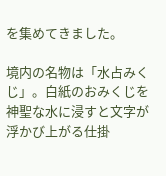を集めてきました。

境内の名物は「水占みくじ」。白紙のおみくじを神聖な水に浸すと文字が浮かび上がる仕掛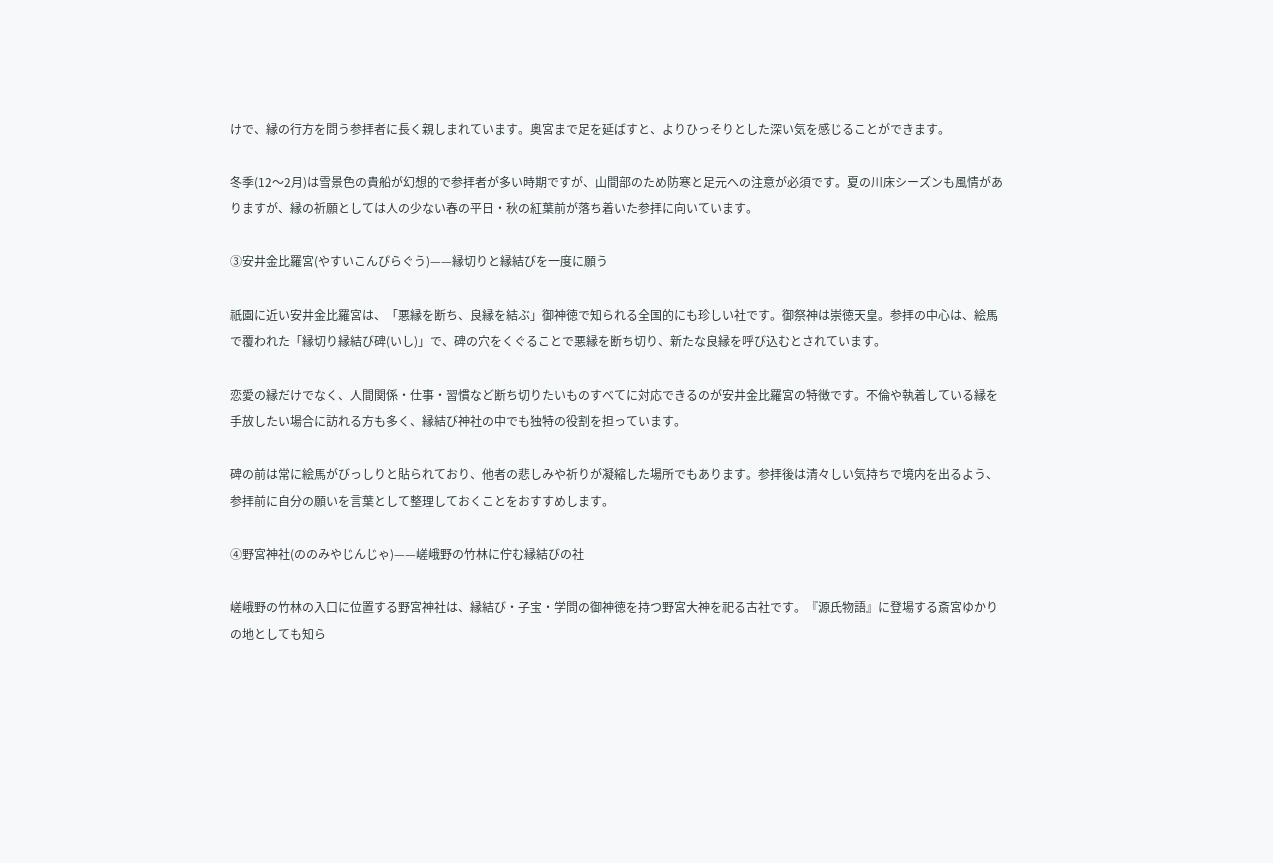けで、縁の行方を問う参拝者に長く親しまれています。奥宮まで足を延ばすと、よりひっそりとした深い気を感じることができます。

冬季(12〜2月)は雪景色の貴船が幻想的で参拝者が多い時期ですが、山間部のため防寒と足元への注意が必須です。夏の川床シーズンも風情がありますが、縁の祈願としては人の少ない春の平日・秋の紅葉前が落ち着いた参拝に向いています。

③安井金比羅宮(やすいこんぴらぐう)——縁切りと縁結びを一度に願う

祇園に近い安井金比羅宮は、「悪縁を断ち、良縁を結ぶ」御神徳で知られる全国的にも珍しい社です。御祭神は崇徳天皇。参拝の中心は、絵馬で覆われた「縁切り縁結び碑(いし)」で、碑の穴をくぐることで悪縁を断ち切り、新たな良縁を呼び込むとされています。

恋愛の縁だけでなく、人間関係・仕事・習慣など断ち切りたいものすべてに対応できるのが安井金比羅宮の特徴です。不倫や執着している縁を手放したい場合に訪れる方も多く、縁結び神社の中でも独特の役割を担っています。

碑の前は常に絵馬がびっしりと貼られており、他者の悲しみや祈りが凝縮した場所でもあります。参拝後は清々しい気持ちで境内を出るよう、参拝前に自分の願いを言葉として整理しておくことをおすすめします。

④野宮神社(ののみやじんじゃ)——嵯峨野の竹林に佇む縁結びの社

嵯峨野の竹林の入口に位置する野宮神社は、縁結び・子宝・学問の御神徳を持つ野宮大神を祀る古社です。『源氏物語』に登場する斎宮ゆかりの地としても知ら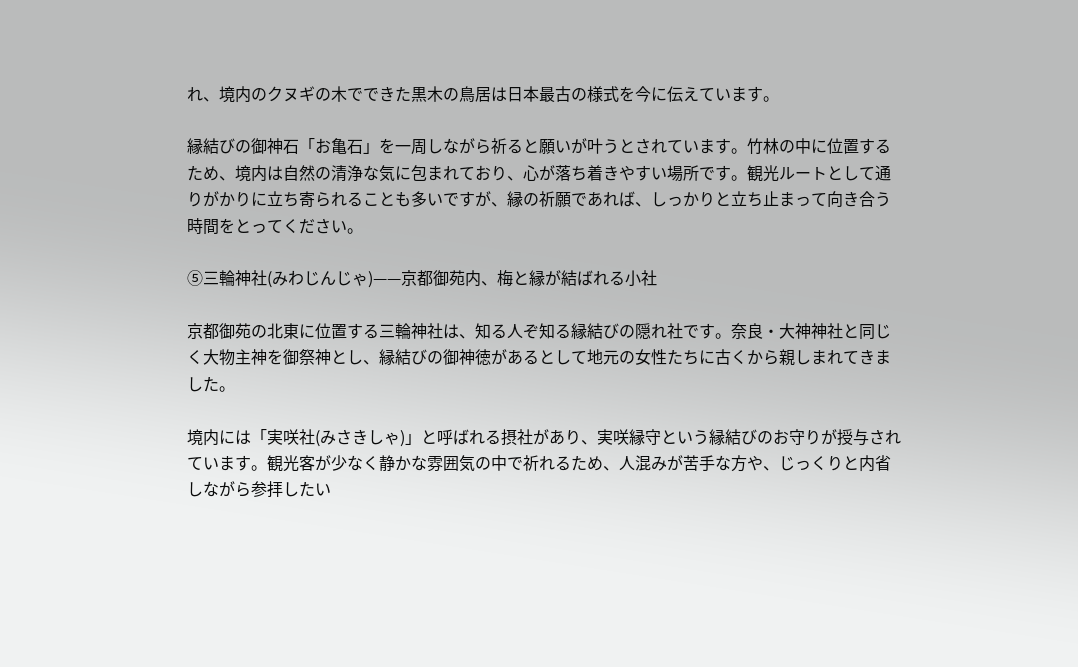れ、境内のクヌギの木でできた黒木の鳥居は日本最古の様式を今に伝えています。

縁結びの御神石「お亀石」を一周しながら祈ると願いが叶うとされています。竹林の中に位置するため、境内は自然の清浄な気に包まれており、心が落ち着きやすい場所です。観光ルートとして通りがかりに立ち寄られることも多いですが、縁の祈願であれば、しっかりと立ち止まって向き合う時間をとってください。

⑤三輪神社(みわじんじゃ)——京都御苑内、梅と縁が結ばれる小社

京都御苑の北東に位置する三輪神社は、知る人ぞ知る縁結びの隠れ社です。奈良・大神神社と同じく大物主神を御祭神とし、縁結びの御神徳があるとして地元の女性たちに古くから親しまれてきました。

境内には「実咲社(みさきしゃ)」と呼ばれる摂社があり、実咲縁守という縁結びのお守りが授与されています。観光客が少なく静かな雰囲気の中で祈れるため、人混みが苦手な方や、じっくりと内省しながら参拝したい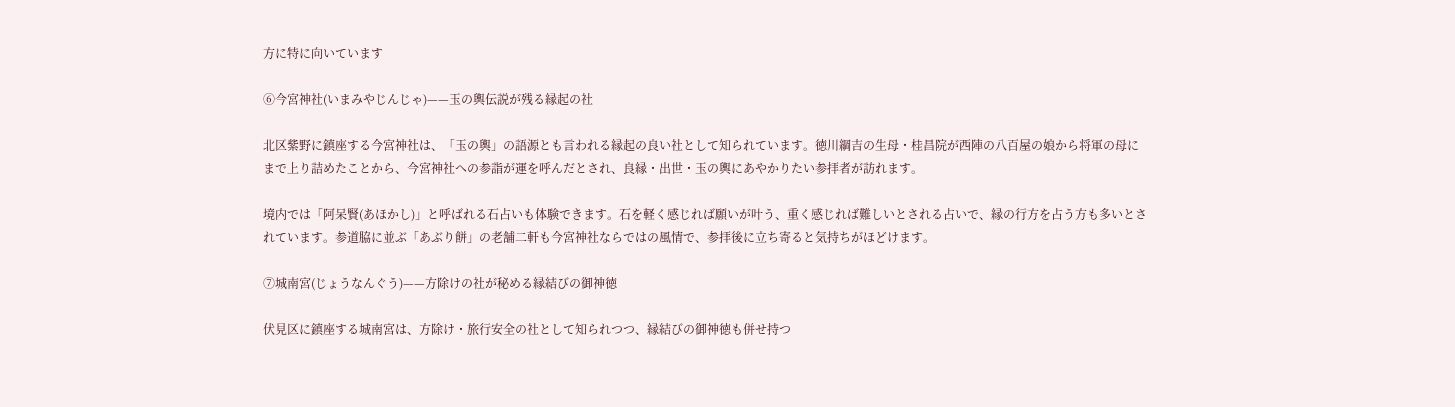方に特に向いています

⑥今宮神社(いまみやじんじゃ)——玉の輿伝説が残る縁起の社

北区紫野に鎮座する今宮神社は、「玉の輿」の語源とも言われる縁起の良い社として知られています。徳川綱吉の生母・桂昌院が西陣の八百屋の娘から将軍の母にまで上り詰めたことから、今宮神社への参詣が運を呼んだとされ、良縁・出世・玉の輿にあやかりたい参拝者が訪れます。

境内では「阿呆賢(あほかし)」と呼ばれる石占いも体験できます。石を軽く感じれば願いが叶う、重く感じれば難しいとされる占いで、縁の行方を占う方も多いとされています。参道脇に並ぶ「あぶり餅」の老舗二軒も今宮神社ならではの風情で、参拝後に立ち寄ると気持ちがほどけます。

⑦城南宮(じょうなんぐう)——方除けの社が秘める縁結びの御神徳

伏見区に鎮座する城南宮は、方除け・旅行安全の社として知られつつ、縁結びの御神徳も併せ持つ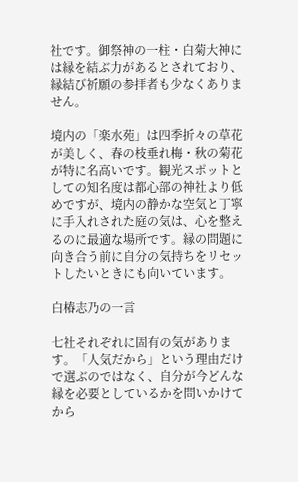社です。御祭神の一柱・白菊大神には縁を結ぶ力があるとされており、縁結び祈願の参拝者も少なくありません。

境内の「楽水苑」は四季折々の草花が美しく、春の枝垂れ梅・秋の菊花が特に名高いです。観光スポットとしての知名度は都心部の神社より低めですが、境内の静かな空気と丁寧に手入れされた庭の気は、心を整えるのに最適な場所です。縁の問題に向き合う前に自分の気持ちをリセットしたいときにも向いています。

白椿志乃の一言

七社それぞれに固有の気があります。「人気だから」という理由だけで選ぶのではなく、自分が今どんな縁を必要としているかを問いかけてから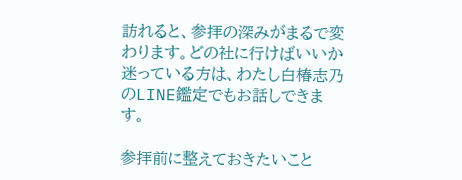訪れると、参拝の深みがまるで変わります。どの社に行けばいいか迷っている方は、わたし白椿志乃のLINE鑑定でもお話しできます。

参拝前に整えておきたいこと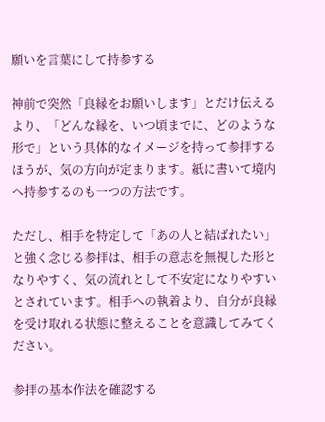願いを言葉にして持参する

神前で突然「良縁をお願いします」とだけ伝えるより、「どんな縁を、いつ頃までに、どのような形で」という具体的なイメージを持って参拝するほうが、気の方向が定まります。紙に書いて境内へ持参するのも一つの方法です。

ただし、相手を特定して「あの人と結ばれたい」と強く念じる参拝は、相手の意志を無視した形となりやすく、気の流れとして不安定になりやすいとされています。相手への執着より、自分が良縁を受け取れる状態に整えることを意識してみてください。

参拝の基本作法を確認する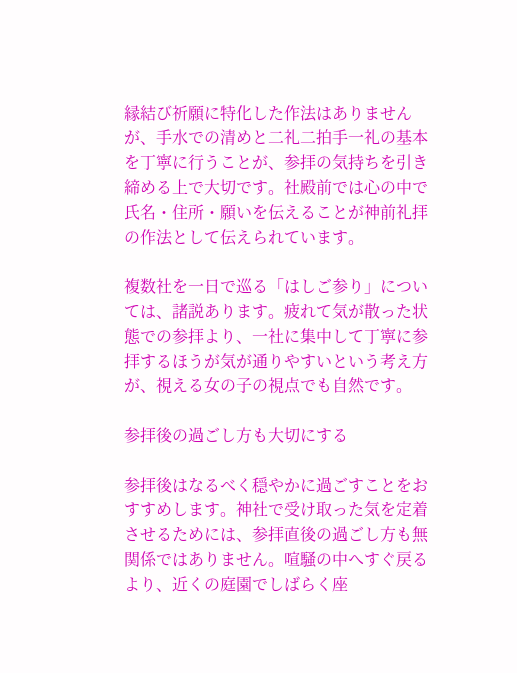縁結び祈願に特化した作法はありませんが、手水での清めと二礼二拍手一礼の基本を丁寧に行うことが、参拝の気持ちを引き締める上で大切です。社殿前では心の中で氏名・住所・願いを伝えることが神前礼拝の作法として伝えられています。

複数社を一日で巡る「はしご参り」については、諸説あります。疲れて気が散った状態での参拝より、一社に集中して丁寧に参拝するほうが気が通りやすいという考え方が、視える女の子の視点でも自然です。

参拝後の過ごし方も大切にする

参拝後はなるべく穏やかに過ごすことをおすすめします。神社で受け取った気を定着させるためには、参拝直後の過ごし方も無関係ではありません。喧騒の中へすぐ戻るより、近くの庭園でしばらく座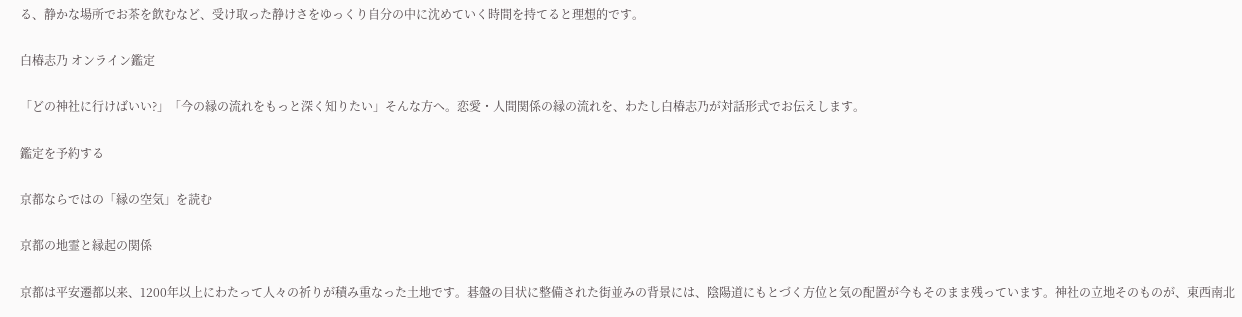る、静かな場所でお茶を飲むなど、受け取った静けさをゆっくり自分の中に沈めていく時間を持てると理想的です。

白椿志乃 オンライン鑑定

「どの神社に行けばいい?」「今の縁の流れをもっと深く知りたい」そんな方へ。恋愛・人間関係の縁の流れを、わたし白椿志乃が対話形式でお伝えします。

鑑定を予約する

京都ならではの「縁の空気」を読む

京都の地霊と縁起の関係

京都は平安遷都以来、1200年以上にわたって人々の祈りが積み重なった土地です。碁盤の目状に整備された街並みの背景には、陰陽道にもとづく方位と気の配置が今もそのまま残っています。神社の立地そのものが、東西南北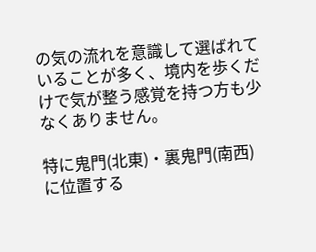の気の流れを意識して選ばれていることが多く、境内を歩くだけで気が整う感覚を持つ方も少なくありません。

特に鬼門(北東)・裏鬼門(南西)に位置する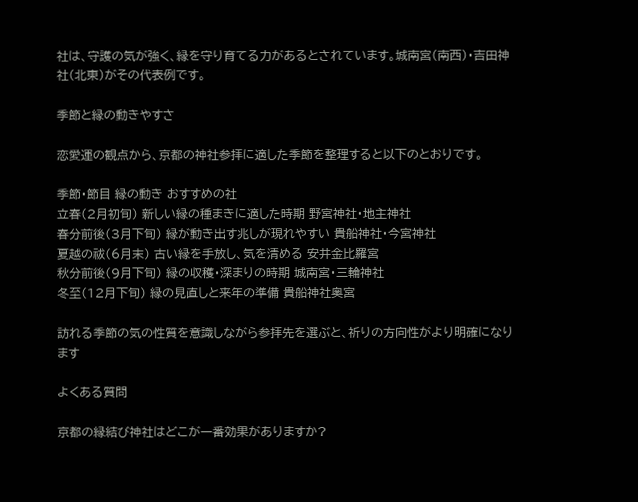社は、守護の気が強く、縁を守り育てる力があるとされています。城南宮(南西)・吉田神社(北東)がその代表例です。

季節と縁の動きやすさ

恋愛運の観点から、京都の神社参拝に適した季節を整理すると以下のとおりです。

季節・節目 縁の動き おすすめの社
立春(2月初旬) 新しい縁の種まきに適した時期 野宮神社・地主神社
春分前後(3月下旬) 縁が動き出す兆しが現れやすい 貴船神社・今宮神社
夏越の祓(6月末) 古い縁を手放し、気を清める 安井金比羅宮
秋分前後(9月下旬) 縁の収穫・深まりの時期 城南宮・三輪神社
冬至(12月下旬) 縁の見直しと来年の準備 貴船神社奥宮

訪れる季節の気の性質を意識しながら参拝先を選ぶと、祈りの方向性がより明確になります

よくある質問

京都の縁結び神社はどこが一番効果がありますか?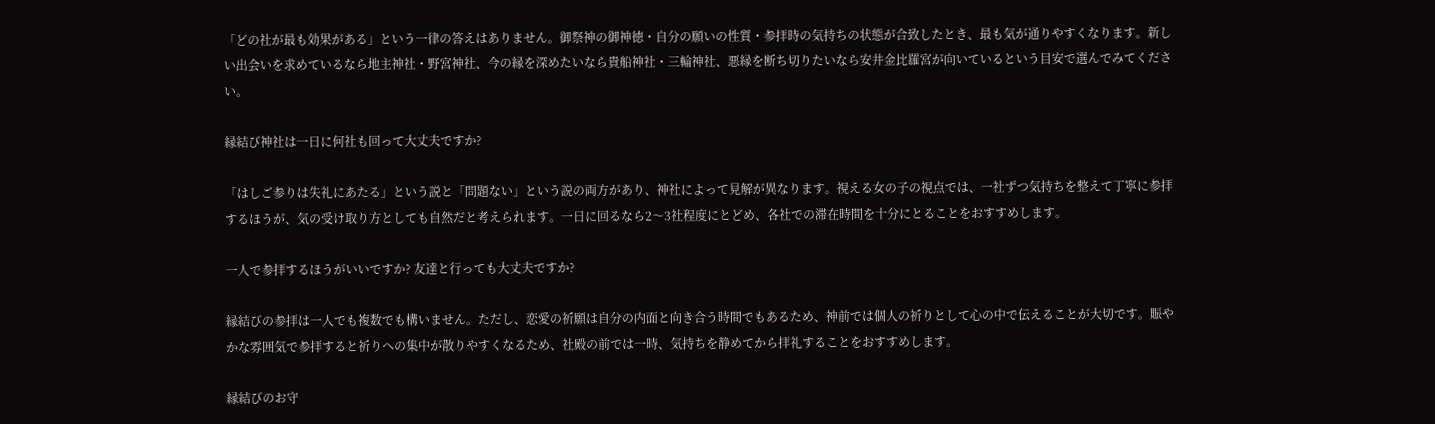「どの社が最も効果がある」という一律の答えはありません。御祭神の御神徳・自分の願いの性質・参拝時の気持ちの状態が合致したとき、最も気が通りやすくなります。新しい出会いを求めているなら地主神社・野宮神社、今の縁を深めたいなら貴船神社・三輪神社、悪縁を断ち切りたいなら安井金比羅宮が向いているという目安で選んでみてください。

縁結び神社は一日に何社も回って大丈夫ですか?

「はしご参りは失礼にあたる」という説と「問題ない」という説の両方があり、神社によって見解が異なります。視える女の子の視点では、一社ずつ気持ちを整えて丁寧に参拝するほうが、気の受け取り方としても自然だと考えられます。一日に回るなら2〜3社程度にとどめ、各社での滞在時間を十分にとることをおすすめします。

一人で参拝するほうがいいですか? 友達と行っても大丈夫ですか?

縁結びの参拝は一人でも複数でも構いません。ただし、恋愛の祈願は自分の内面と向き合う時間でもあるため、神前では個人の祈りとして心の中で伝えることが大切です。賑やかな雰囲気で参拝すると祈りへの集中が散りやすくなるため、社殿の前では一時、気持ちを静めてから拝礼することをおすすめします。

縁結びのお守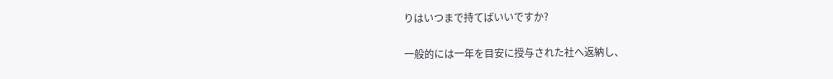りはいつまで持てばいいですか?

一般的には一年を目安に授与された社へ返納し、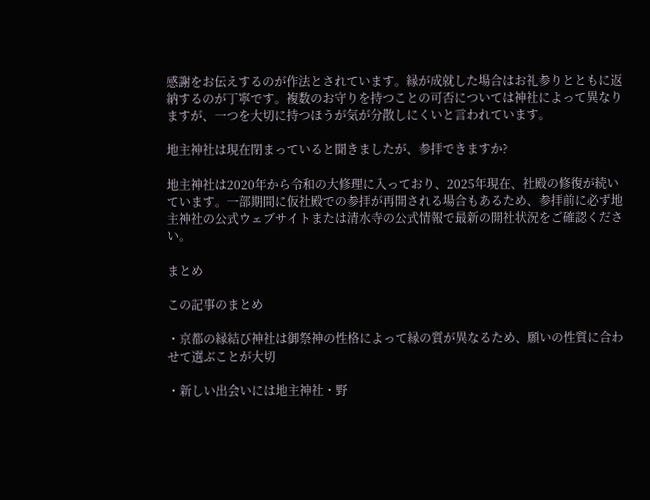感謝をお伝えするのが作法とされています。縁が成就した場合はお礼参りとともに返納するのが丁寧です。複数のお守りを持つことの可否については神社によって異なりますが、一つを大切に持つほうが気が分散しにくいと言われています。

地主神社は現在閉まっていると聞きましたが、参拝できますか?

地主神社は2020年から令和の大修理に入っており、2025年現在、社殿の修復が続いています。一部期間に仮社殿での参拝が再開される場合もあるため、参拝前に必ず地主神社の公式ウェブサイトまたは清水寺の公式情報で最新の開社状況をご確認ください。

まとめ

この記事のまとめ

・京都の縁結び神社は御祭神の性格によって縁の質が異なるため、願いの性質に合わせて選ぶことが大切

・新しい出会いには地主神社・野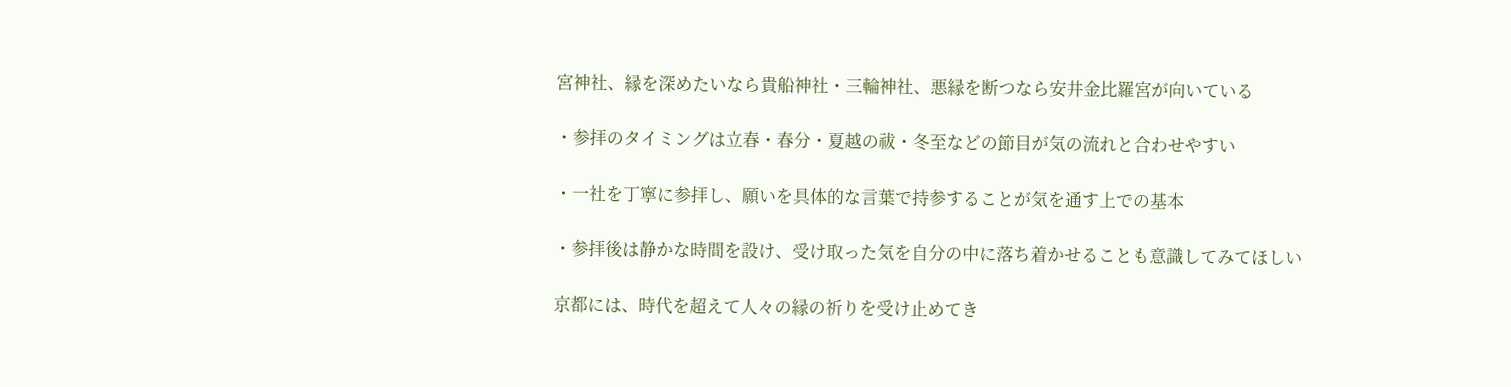宮神社、縁を深めたいなら貴船神社・三輪神社、悪縁を断つなら安井金比羅宮が向いている

・参拝のタイミングは立春・春分・夏越の祓・冬至などの節目が気の流れと合わせやすい

・一社を丁寧に参拝し、願いを具体的な言葉で持参することが気を通す上での基本

・参拝後は静かな時間を設け、受け取った気を自分の中に落ち着かせることも意識してみてほしい

京都には、時代を超えて人々の縁の祈りを受け止めてき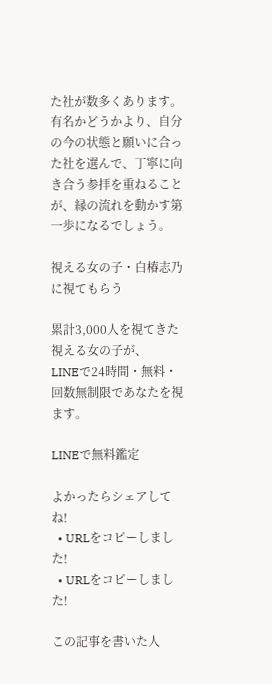た社が数多くあります。有名かどうかより、自分の今の状態と願いに合った社を選んで、丁寧に向き合う参拝を重ねることが、縁の流れを動かす第一歩になるでしょう。

視える女の子・白椿志乃に視てもらう

累計3,000人を視てきた視える女の子が、
LINEで24時間・無料・回数無制限であなたを視ます。

LINEで無料鑑定

よかったらシェアしてね!
  • URLをコピーしました!
  • URLをコピーしました!

この記事を書いた人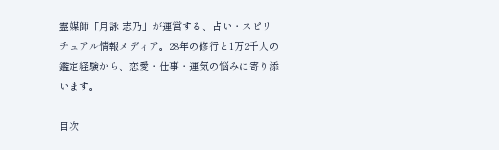霊媒師「月詠 志乃」が運営する、占い・スピリチュアル情報メディア。28年の修行と1万2千人の鑑定経験から、恋愛・仕事・運気の悩みに寄り添います。

目次